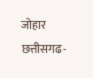जोहार छत्तीसगढ-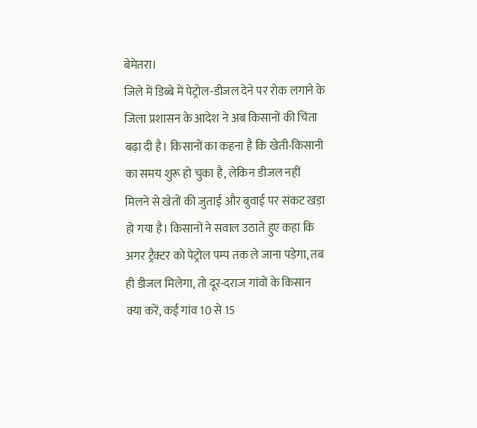बेमेतरा।
जिले में डिब्बे में पेट्रोल-डीजल देने पर रोक लगाने के जिला प्रशासन के आदेश ने अब किसानों की चिंता बढ़ा दी है। किसानों का कहना है कि खेती-किसानी का समय शुरू हो चुका है, लेकिन डीजल नहीं मिलने से खेतों की जुताई और बुवाई पर संकट खड़ा हो गया है। किसानों ने सवाल उठाते हुए कहा कि अगर ट्रैक्टर को पेट्रोल पम्प तक ले जाना पड़ेगा, तब ही डीजल मिलेगा, तो दूर-दराज गांवों के किसान क्या करें, कई गांव 10 से 15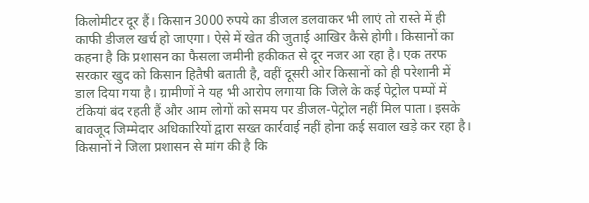किलोमीटर दूर हैं। किसान 3000 रुपये का डीजल डलवाकर भी लाएं तो रास्ते में ही काफी डीजल खर्च हो जाएगा। ऐसे में खेत की जुताई आखिर कैसे होगी। किसानों का कहना है कि प्रशासन का फैसला जमीनी हकीकत से दूर नजर आ रहा है। एक तरफ सरकार खुद को किसान हितैषी बताती है, वहीं दूसरी ओर किसानों को ही परेशानी में डाल दिया गया है। ग्रामीणों ने यह भी आरोप लगाया कि जिले के कई पेट्रोल पम्पों में टंकियां बंद रहती हैं और आम लोगों को समय पर डीजल-पेट्रोल नहीं मिल पाता। इसके बावजूद जिम्मेदार अधिकारियों द्वारा सख्त कार्रवाई नहीं होना कई सवाल खड़े कर रहा है। किसानों ने जिला प्रशासन से मांग की है कि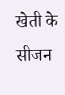खेती के सीजन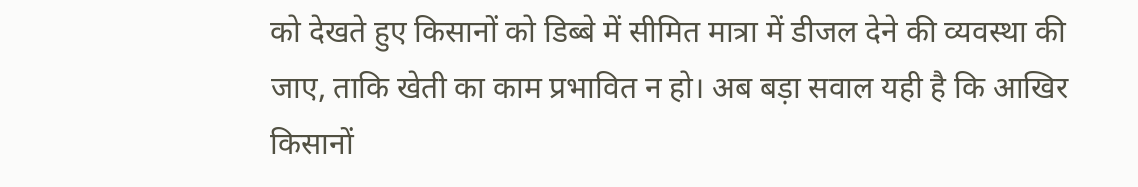को देखते हुए किसानों को डिब्बे में सीमित मात्रा में डीजल देने की व्यवस्था की जाए, ताकि खेती का काम प्रभावित न हो। अब बड़ा सवाल यही है कि आखिर किसानों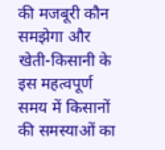की मजबूरी कौन समझेगा और खेती-किसानी के इस महत्वपूर्ण समय में किसानों की समस्याओं का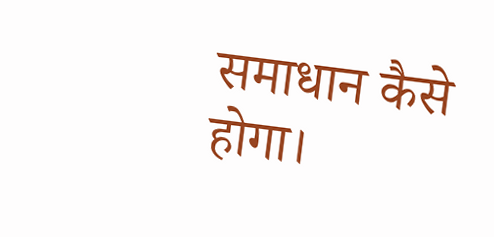समाधान कैसे होगा।